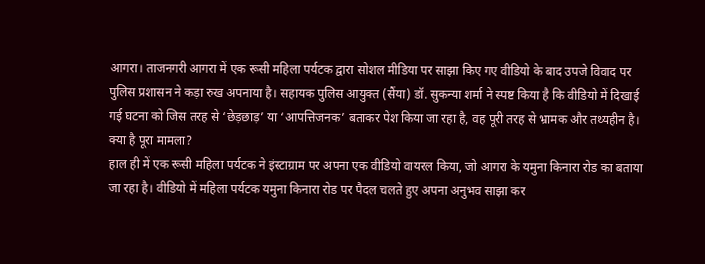आगरा। ताजनगरी आगरा में एक रूसी महिला पर्यटक द्वारा सोशल मीडिया पर साझा किए गए वीडियो के बाद उपजे विवाद पर पुलिस प्रशासन ने कड़ा रुख अपनाया है। सहायक पुलिस आयुक्त (सैंया) डॉ. सुकन्या शर्मा ने स्पष्ट किया है कि वीडियो में दिखाई गई घटना को जिस तरह से ‘छेड़छाड़’ या ‘आपत्तिजनक’ बताकर पेश किया जा रहा है, वह पूरी तरह से भ्रामक और तथ्यहीन है।
क्या है पूरा मामला?
हाल ही में एक रूसी महिला पर्यटक ने इंस्टाग्राम पर अपना एक वीडियो वायरल किया, जो आगरा के यमुना किनारा रोड का बताया जा रहा है। वीडियो में महिला पर्यटक यमुना किनारा रोड पर पैदल चलते हुए अपना अनुभव साझा कर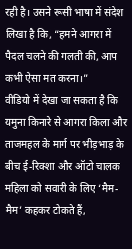रही है। उसने रूसी भाषा में संदेश लिखा है कि, “हमने आगरा में पैदल चलने की गलती की, आप कभी ऐसा मत करना।”
वीडियो में देखा जा सकता है कि यमुना किनारे से आगरा किला और ताजमहल के मार्ग पर भीड़भाड़ के बीच ई-रिक्शा और ऑटो चालक महिला को सवारी के लिए ‘मैम-मैम’ कहकर टोकते हैं,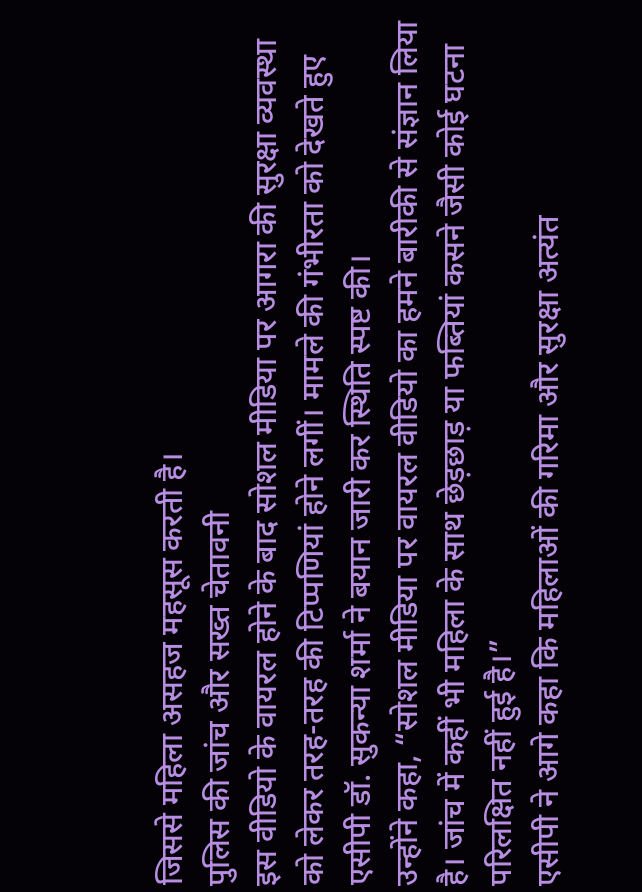जिससे महिला असहज महसूस करती है।
पुलिस की जांच और सख्त चेतावनी
इस वीडियो के वायरल होने के बाद सोशल मीडिया पर आगरा की सुरक्षा व्यवस्था को लेकर तरह-तरह की टिप्पणियां होने लगीं। मामले की गंभीरता को देखते हुए एसीपी डॉ. सुकन्या शर्मा ने बयान जारी कर स्थिति स्पष्ट की।
उन्होंने कहा, “सोशल मीडिया पर वायरल वीडियो का हमने बारीकी से संज्ञान लिया है। जांच में कहीं भी महिला के साथ छेड़छाड़ या फब्तियां कसने जैसी कोई घटना परिलक्षित नहीं हुई है।”
एसीपी ने आगे कहा कि महिलाओं की गरिमा और सुरक्षा अत्यंत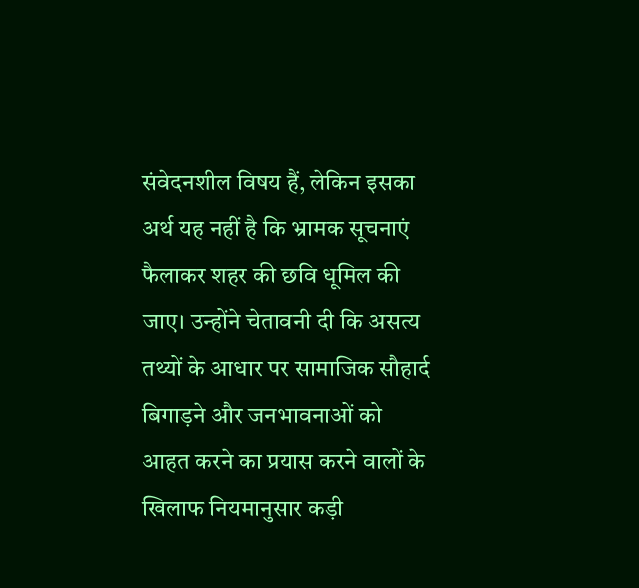संवेदनशील विषय हैं, लेकिन इसका अर्थ यह नहीं है कि भ्रामक सूचनाएं फैलाकर शहर की छवि धूमिल की जाए। उन्होंने चेतावनी दी कि असत्य तथ्यों के आधार पर सामाजिक सौहार्द बिगाड़ने और जनभावनाओं को आहत करने का प्रयास करने वालों के खिलाफ नियमानुसार कड़ी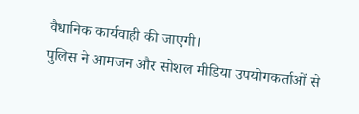वैधानिक कार्यवाही की जाएगी।
पुलिस ने आमजन और सोशल मीडिया उपयोगकर्ताओं से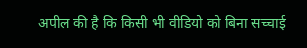अपील की है कि किसी भी वीडियो को बिना सच्चाई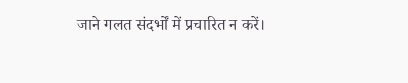जाने गलत संदर्भों में प्रचारित न करें।